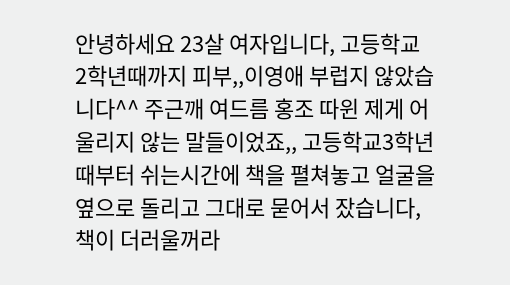안녕하세요 23살 여자입니다, 고등학교 2학년때까지 피부,,이영애 부럽지 않았습니다^^ 주근깨 여드름 홍조 따윈 제게 어울리지 않는 말들이었죠,, 고등학교3학년때부터 쉬는시간에 책을 펼쳐놓고 얼굴을 옆으로 돌리고 그대로 묻어서 잤습니다, 책이 더러울꺼라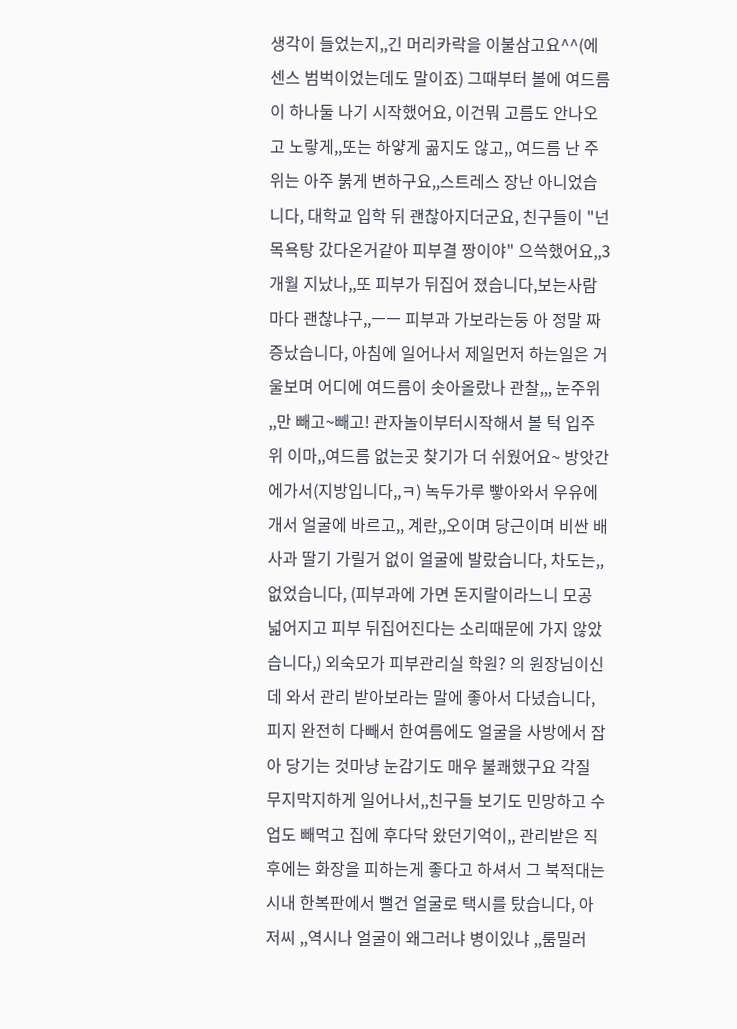생각이 들었는지,,긴 머리카락을 이불삼고요^^(에센스 범벅이었는데도 말이죠) 그때부터 볼에 여드름이 하나둘 나기 시작했어요, 이건뭐 고름도 안나오고 노랗게,,또는 하얗게 곪지도 않고,, 여드름 난 주위는 아주 붉게 변하구요,,스트레스 장난 아니었습니다, 대학교 입학 뒤 괜찮아지더군요, 친구들이 "넌 목욕탕 갔다온거같아 피부결 짱이야" 으쓱했어요,,3개월 지났나,,또 피부가 뒤집어 졌습니다,보는사람마다 괜찮냐구,,ㅡㅡ 피부과 가보라는둥 아 정말 짜증났습니다, 아침에 일어나서 제일먼저 하는일은 거울보며 어디에 여드름이 솟아올랐나 관찰,,, 눈주위 ,,만 빼고~빼고! 관자놀이부터시작해서 볼 턱 입주위 이마,,여드름 없는곳 찾기가 더 쉬웠어요~ 방앗간에가서(지방입니다,,ㅋ) 녹두가루 빻아와서 우유에 개서 얼굴에 바르고,, 계란,,오이며 당근이며 비싼 배 사과 딸기 가릴거 없이 얼굴에 발랐습니다, 차도는,,없었습니다, (피부과에 가면 돈지랄이라느니 모공 넓어지고 피부 뒤집어진다는 소리때문에 가지 않았습니다,) 외숙모가 피부관리실 학원? 의 원장님이신데 와서 관리 받아보라는 말에 좋아서 다녔습니다, 피지 완전히 다빼서 한여름에도 얼굴을 사방에서 잡아 당기는 것마냥 눈감기도 매우 불쾌했구요 각질 무지막지하게 일어나서,,친구들 보기도 민망하고 수업도 빼먹고 집에 후다닥 왔던기억이,, 관리받은 직후에는 화장을 피하는게 좋다고 하셔서 그 북적대는 시내 한복판에서 뻘건 얼굴로 택시를 탔습니다, 아저씨 ,,역시나 얼굴이 왜그러냐 병이있냐 ,,룸밀러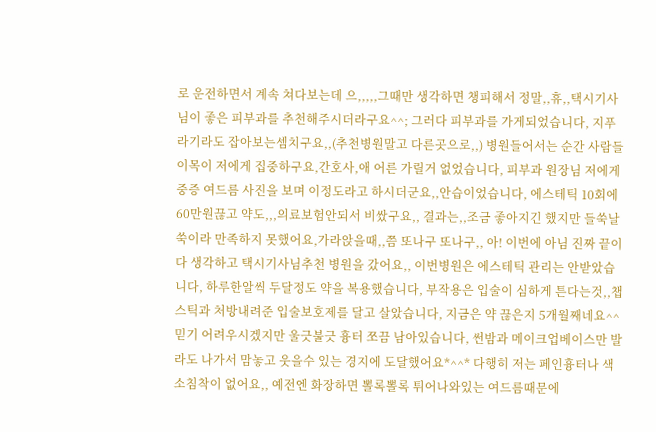로 운전하면서 계속 쳐다보는데 으,,,,,그때만 생각하면 챙피해서 정말,,휴,,택시기사님이 좋은 피부과를 추천해주시더라구요^^; 그러다 피부과를 가게되었습니다, 지푸라기라도 잡아보는셈치구요,,(추천병원말고 다른곳으로,,) 병원들어서는 순간 사람들 이목이 저에게 집중하구요,간호사,애 어른 가릴거 없었습니다, 피부과 원장님 저에게 중증 여드름 사진을 보며 이정도라고 하시더군요,,안습이었습니다, 에스테틱 10회에 60만원끊고 약도,,,의료보험안되서 비쌌구요,, 결과는,,조금 좋아지긴 했지만 들쑥날쑥이라 만족하지 못했어요,가라앉을때,,쯤 또나구 또나구,, 아! 이번에 아님 진짜 끝이다 생각하고 택시기사님추천 병원을 갔어요,, 이번병원은 에스테틱 관리는 안받았습니다, 하루한알씩 두달정도 약을 복용했습니다, 부작용은 입술이 심하게 튼다는것,,챕스틱과 처방내려준 입술보호제를 달고 살았습니다, 지금은 약 끊은지 5개월째네요^^ 믿기 어려우시겠지만 울긋불긋 흉터 쪼끔 남아있습니다, 썬밤과 메이크업베이스만 발라도 나가서 맘놓고 웃을수 있는 경지에 도달했어요*^^* 다행히 저는 페인흉터나 색소침착이 없어요,, 예전엔 화장하면 뽈록뽈록 튀어나와있는 여드름때문에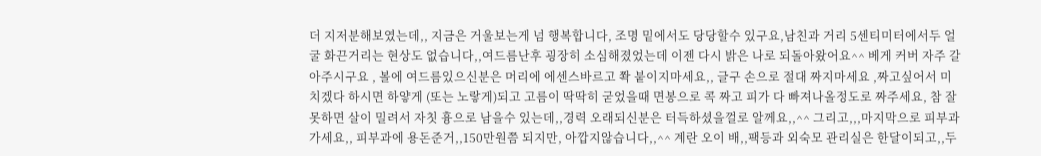더 지저분해보였는데,, 지금은 거울보는게 넘 행복합니다, 조명 밑에서도 당당할수 있구요,남친과 거리 5센티미터에서두 얼굴 화끈거리는 현상도 없습니다,,여드름난후 굉장히 소심해졌었는데 이젠 다시 밝은 나로 되돌아왔어요^^ 베게 커버 자주 갈아주시구요 , 볼에 여드름있으신분은 머리에 에센스바르고 쫙 붙이지마세요,, 글구 손으로 절대 짜지마세요 ,짜고싶어서 미치겠다 하시면 하얗게 (또는 노랗게)되고 고름이 딱딱히 굳었을때 면봉으로 콕 짜고 피가 다 빠져나올정도로 짜주세요, 참 잘못하면 살이 밀려서 자칫 흉으로 남을수 있는데,,경력 오래되신분은 터득하셨을껄로 알께요,,^^ 그리고,,,마지막으로 피부과 가세요,, 피부과에 용돈준거,,150만원쯤 되지만, 아깝지않습니다,,^^ 계란 오이 배,,팩등과 외숙모 관리실은 한달이되고,,두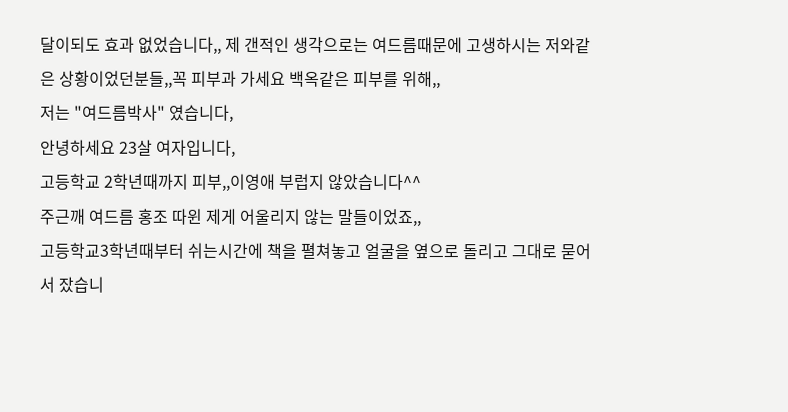달이되도 효과 없었습니다,, 제 갠적인 생각으로는 여드름때문에 고생하시는 저와같은 상황이었던분들,,꼭 피부과 가세요 백옥같은 피부를 위해,,
저는 "여드름박사" 였습니다,
안녕하세요 23살 여자입니다,
고등학교 2학년때까지 피부,,이영애 부럽지 않았습니다^^
주근깨 여드름 홍조 따윈 제게 어울리지 않는 말들이었죠,,
고등학교3학년때부터 쉬는시간에 책을 펼쳐놓고 얼굴을 옆으로 돌리고 그대로 묻어서 잤습니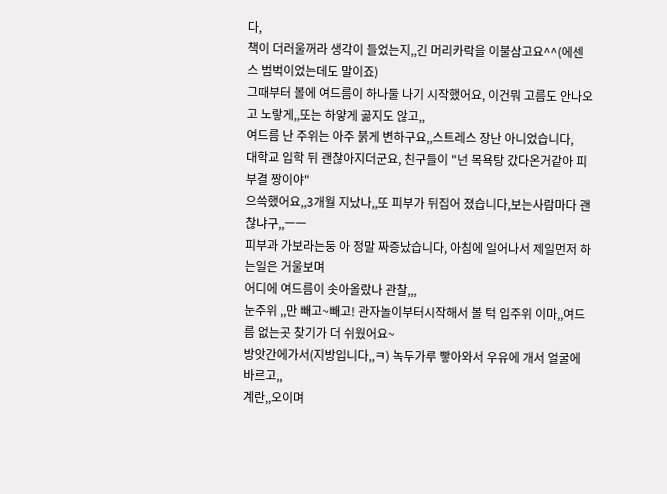다,
책이 더러울꺼라 생각이 들었는지,,긴 머리카락을 이불삼고요^^(에센스 범벅이었는데도 말이죠)
그때부터 볼에 여드름이 하나둘 나기 시작했어요, 이건뭐 고름도 안나오고 노랗게,,또는 하얗게 곪지도 않고,,
여드름 난 주위는 아주 붉게 변하구요,,스트레스 장난 아니었습니다,
대학교 입학 뒤 괜찮아지더군요, 친구들이 "넌 목욕탕 갔다온거같아 피부결 짱이야"
으쓱했어요,,3개월 지났나,,또 피부가 뒤집어 졌습니다,보는사람마다 괜찮냐구,,ㅡㅡ
피부과 가보라는둥 아 정말 짜증났습니다, 아침에 일어나서 제일먼저 하는일은 거울보며
어디에 여드름이 솟아올랐나 관찰,,,
눈주위 ,,만 빼고~빼고! 관자놀이부터시작해서 볼 턱 입주위 이마,,여드름 없는곳 찾기가 더 쉬웠어요~
방앗간에가서(지방입니다,,ㅋ) 녹두가루 빻아와서 우유에 개서 얼굴에 바르고,,
계란,,오이며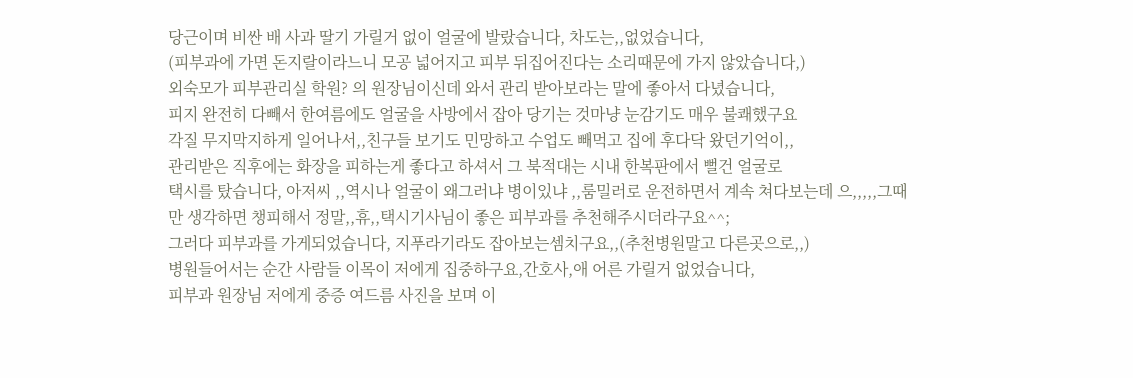당근이며 비싼 배 사과 딸기 가릴거 없이 얼굴에 발랐습니다, 차도는,,없었습니다,
(피부과에 가면 돈지랄이라느니 모공 넓어지고 피부 뒤집어진다는 소리때문에 가지 않았습니다,)
외숙모가 피부관리실 학원? 의 원장님이신데 와서 관리 받아보라는 말에 좋아서 다녔습니다,
피지 완전히 다빼서 한여름에도 얼굴을 사방에서 잡아 당기는 것마냥 눈감기도 매우 불쾌했구요
각질 무지막지하게 일어나서,,친구들 보기도 민망하고 수업도 빼먹고 집에 후다닥 왔던기억이,,
관리받은 직후에는 화장을 피하는게 좋다고 하셔서 그 북적대는 시내 한복판에서 뻘건 얼굴로
택시를 탔습니다, 아저씨 ,,역시나 얼굴이 왜그러냐 병이있냐 ,,룸밀러로 운전하면서 계속 쳐다보는데 으,,,,,그때만 생각하면 챙피해서 정말,,휴,,택시기사님이 좋은 피부과를 추천해주시더라구요^^;
그러다 피부과를 가게되었습니다, 지푸라기라도 잡아보는셈치구요,,(추천병원말고 다른곳으로,,)
병원들어서는 순간 사람들 이목이 저에게 집중하구요,간호사,애 어른 가릴거 없었습니다,
피부과 원장님 저에게 중증 여드름 사진을 보며 이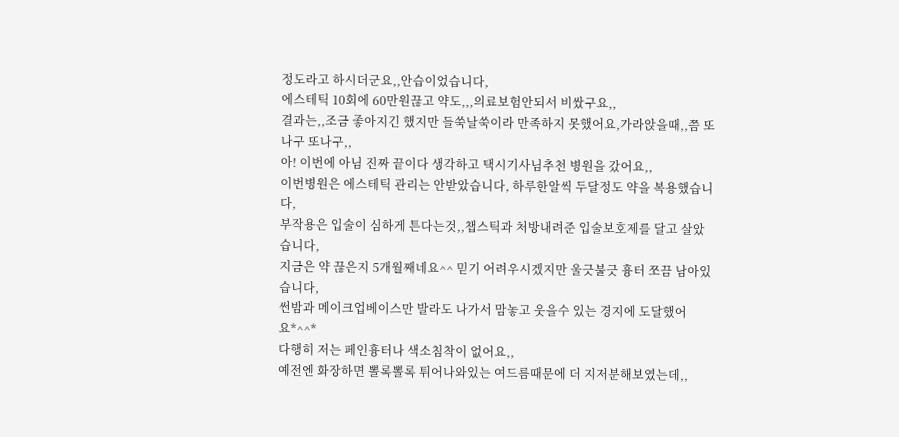정도라고 하시더군요,,안습이었습니다,
에스테틱 10회에 60만원끊고 약도,,,의료보험안되서 비쌌구요,,
결과는,,조금 좋아지긴 했지만 들쑥날쑥이라 만족하지 못했어요,가라앉을때,,쯤 또나구 또나구,,
아! 이번에 아님 진짜 끝이다 생각하고 택시기사님추천 병원을 갔어요,,
이번병원은 에스테틱 관리는 안받았습니다, 하루한알씩 두달정도 약을 복용했습니다,
부작용은 입술이 심하게 튼다는것,,챕스틱과 처방내려준 입술보호제를 달고 살았습니다,
지금은 약 끊은지 5개월째네요^^ 믿기 어려우시겠지만 울긋불긋 흉터 쪼끔 남아있습니다,
썬밤과 메이크업베이스만 발라도 나가서 맘놓고 웃을수 있는 경지에 도달했어요*^^*
다행히 저는 페인흉터나 색소침착이 없어요,,
예전엔 화장하면 뽈록뽈록 튀어나와있는 여드름때문에 더 지저분해보였는데,,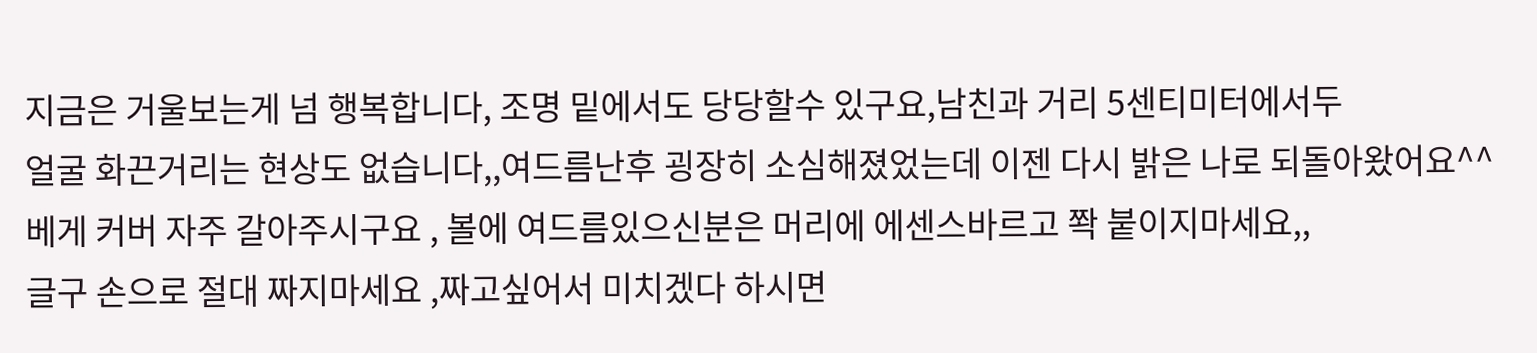지금은 거울보는게 넘 행복합니다, 조명 밑에서도 당당할수 있구요,남친과 거리 5센티미터에서두
얼굴 화끈거리는 현상도 없습니다,,여드름난후 굉장히 소심해졌었는데 이젠 다시 밝은 나로 되돌아왔어요^^
베게 커버 자주 갈아주시구요 , 볼에 여드름있으신분은 머리에 에센스바르고 쫙 붙이지마세요,,
글구 손으로 절대 짜지마세요 ,짜고싶어서 미치겠다 하시면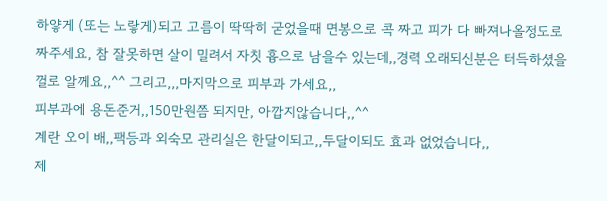하얗게 (또는 노랗게)되고 고름이 딱딱히 굳었을때 면봉으로 콕 짜고 피가 다 빠져나올정도로 짜주세요, 참 잘못하면 살이 밀려서 자칫 흉으로 남을수 있는데,,경력 오래되신분은 터득하셨을껄로 알께요,,^^ 그리고,,,마지막으로 피부과 가세요,,
피부과에 용돈준거,,150만원쯤 되지만, 아깝지않습니다,,^^
계란 오이 배,,팩등과 외숙모 관리실은 한달이되고,,두달이되도 효과 없었습니다,,
제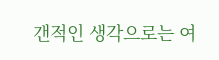갠적인 생각으로는 여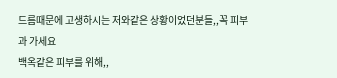드름때문에 고생하시는 저와같은 상황이었던분들,,꼭 피부과 가세요
백옥같은 피부를 위해,,